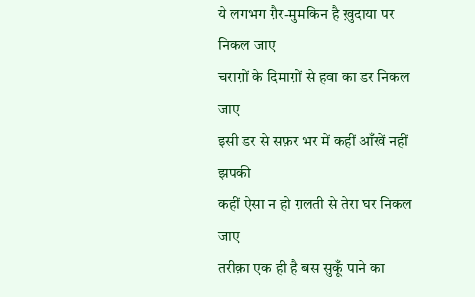ये लगभग ग़ैर-मुमकिन है ख़ुदाया पर निकल जाए
चराग़ों के दिमाग़ों से हवा का डर निकल जाए
इसी डर से सफ़र भर में कहीं आँखें नहीं झपकी
कहीं ऐसा न हो ग़लती से तेरा घर निकल जाए
तरीक़ा एक ही है बस सुकूँ पाने का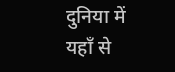दुनिया में
यहाँ से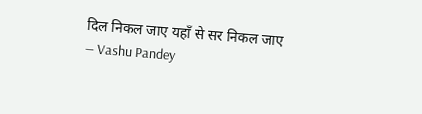दिल निकल जाए यहाँ से सर निकल जाए
— Vashu Pandey